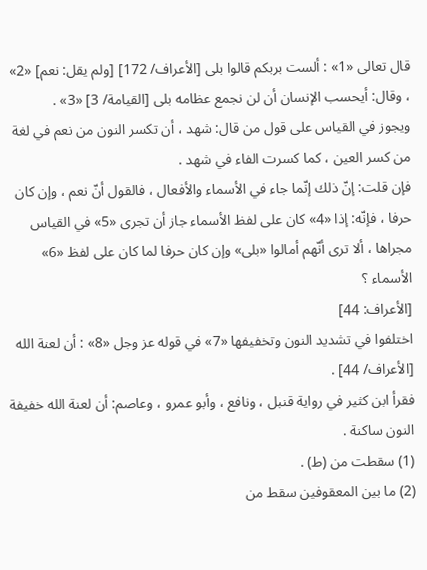قال تعالى «1» : ألست بربكم قالوا بلى [الأعراف/ 172] [ولم يقل: نعم] «2» ، وقال: أيحسب الإنسان أن لن نجمع عظامه بلى [القيامة/ 3] «3» .
ويجوز في القياس على قول من قال: شهد ، أن تكسر النون من نعم في لغة من كسر العين ، كما كسرت الفاء في شهد .
فإن قلت: إنّ ذلك إنّما جاء في الأسماء والأفعال ، فالقول أنّ نعم ، وإن كان حرفا ، فإنّه: إذا «4» كان على لفظ الأسماء جاز أن تجرى «5» في القياس مجراها ، ألا ترى أنّهم أمالوا «بلى» وإن كان حرفا لما كان على لفظ «6» الأسماء ؟
[الأعراف: 44]
اختلفوا في تشديد النون وتخفيفها «7» في قوله عز وجل «8» : أن لعنة الله [الأعراف/ 44] .
فقرأ ابن كثير في رواية قنبل ، ونافع ، وأبو عمرو ، وعاصم: أن لعنة الله خفيفة النون ساكنة .
(1) سقطت من (ط) .
(2) ما بين المعقوفين سقط من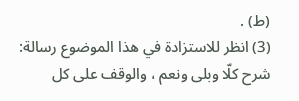(ط) .
(3) انظر للاستزادة في هذا الموضوع رسالة: شرح كلّا وبلى ونعم ، والوقف على كل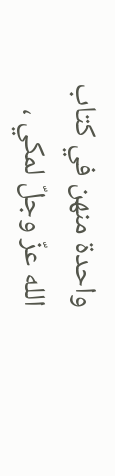واحدة منهن في كتاب الله عزّ وجلّ لمكي ،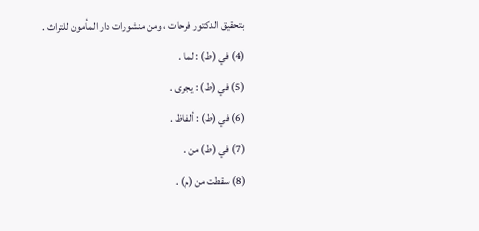بتحقيق الدكتور فرحات ، ومن منشورات دار المأمون للتراث .
(4) في (ط) : لما .
(5) في (ط) : يجرى .
(6) في (ط) : ألفاظ .
(7) في (ط) من .
(8) سقطت من (م) .